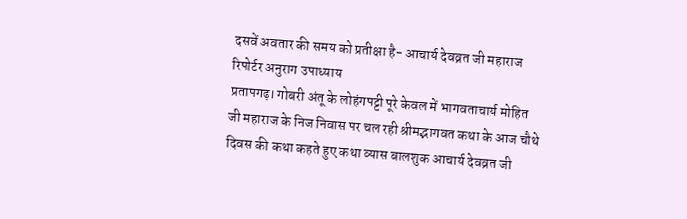दसवें अवतार की समय को प्रतीक्षा है- आचार्य देवव्रत जी महाराज
रिपोर्टर अनुराग उपाध्याय
प्रतापगढ़। गोबरी अंतू के लोहंगपट्टी पूरे केवल में भागवताचार्य मोहित जी महाराज के निज निवास पर चल रही श्रीमद्भागवत कथा के आज चौथे दिवस की कथा कहते हुए कथा व्यास बालशुक आचार्य देवव्रत जी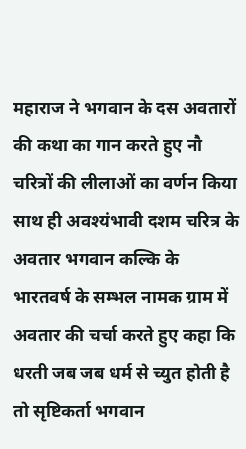महाराज ने भगवान के दस अवतारों की कथा का गान करते हुए नौ चरित्रों की लीलाओं का वर्णन किया साथ ही अवश्यंभावी दशम चरित्र के अवतार भगवान कल्कि के भारतवर्ष के सम्भल नामक ग्राम में अवतार की चर्चा करते हुए कहा कि धरती जब जब धर्म से च्युत होती है तो सृष्टिकर्ता भगवान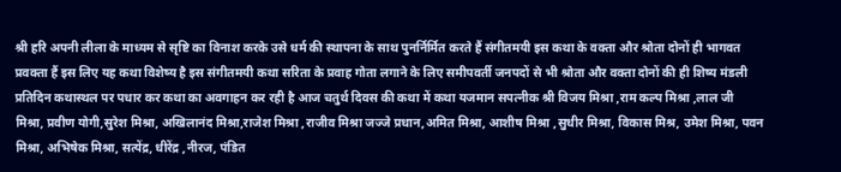श्री हरि अपनी लीला के माध्यम से सृष्टि का विनाश करके उसे धर्म की स्थापना के साथ पुनर्निर्मित करते हैं संगीतमयी इस कथा के वक्ता और श्रोता दोनों ही भागवत प्रवक्ता हैं इस लिए यह कथा विशेष्य है इस संगीतमयी कथा सरिता के प्रवाह गोता लगाने के लिए समीपवर्ती जनपदों से भी श्रोता और वक्ता दोनों की ही शिष्य मंडली प्रतिदिन कथास्थल पर पधार कर कथा का अवगाहन कर रही है आज चतुर्थ दिवस की कथा में कथा यजमान सपत्नीक श्री विजय मिश्रा ,राम कल्प मिश्रा ,लाल जी मिश्रा, प्रवीण योगी,सुरेश मिश्रा, अखिलानंद मिश्रा,राजेश मिश्रा ,राजीव मिश्रा जज्जे प्रधान,अमित मिश्रा, आशीष मिश्रा ,सुधीर मिश्रा, विकास मिश्र, उमेश मिश्रा, पवन मिश्रा, अभिषेक मिश्रा, सत्येंद्र, धीरेंद्र ,नीरज, पंडित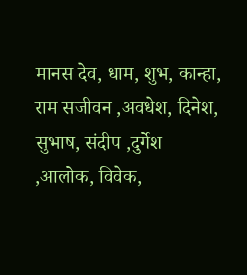मानस देव, धाम, शुभ, कान्हा, राम सजीवन ,अवधेश, दिनेश, सुभाष, संदीप ,दुर्गेश ,आलोक, विवेक,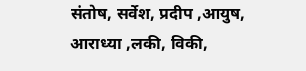संतोष, सर्वेश, प्रदीप ,आयुष, आराध्या ,लकी, विकी,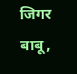जिगर बाबू,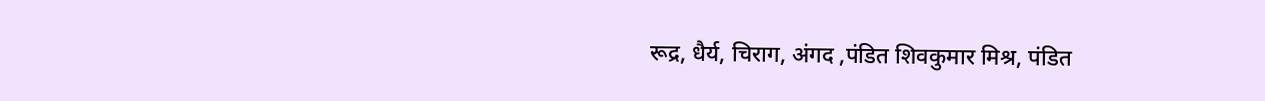रूद्र, धैर्य, चिराग, अंगद ,पंडित शिवकुमार मिश्र, पंडित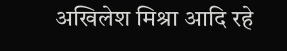अखिलेश मिश्रा आदि रहे